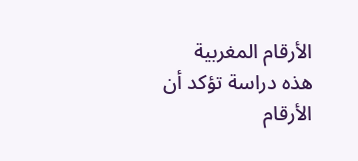الأرقام المغربية
هذه دراسة تؤكد أن الأرقام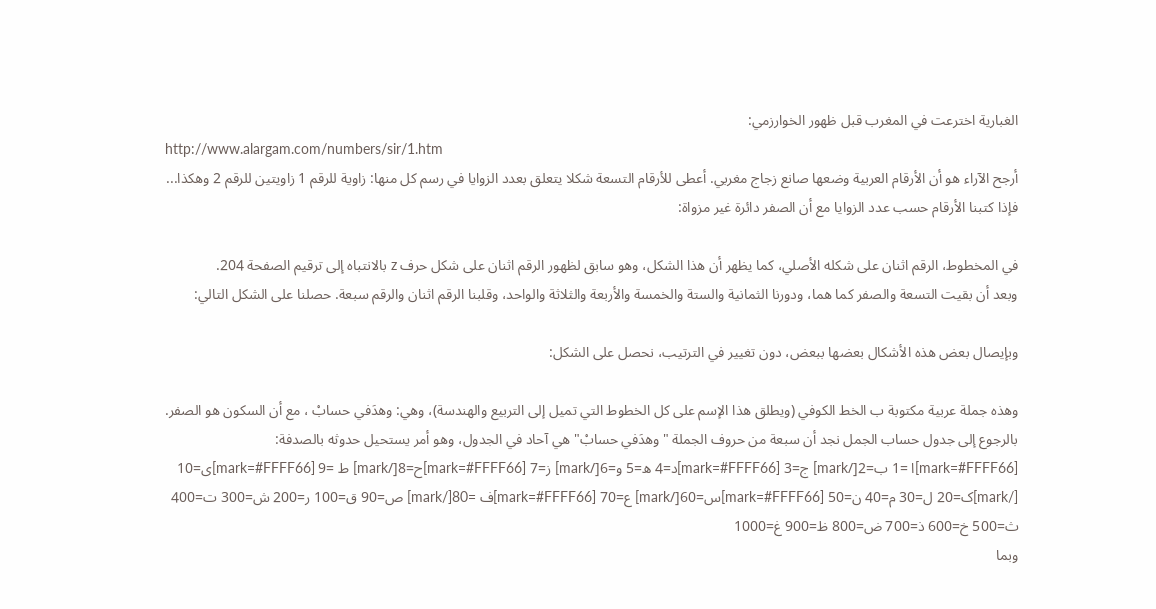الغبارية اخترعت في المغرب قبل ظهور الخوارزمي:
http://www.alargam.com/numbers/sir/1.htm
أرجح الآراء هو أن الأرقام العربية وضعها صانع زجاج مغربي. أعطى للأرقام التسعة شكلا يتعلق بعدد الزوايا في رسم كل منها: زاوية للرقم 1 زاويتين للرقم 2 وهكذا...
فإذا كتبنا الأرقام حسب عدد الزوايا مع أن الصفر دائرة غير مزواة:

في المخطوط، الرقم اثنان على شكله الأصلي، كما يظهر أن هذا الشكل، وهو سابق لظهور الرقم اثنان على شكل حرف z بالانتباه إلى ترقيم الصفحة 204.
وبعد أن بقيت التسعة والصفر كما هما، ودورنا الثمانية والستة والخمسة والأربعة والثلاثة والواحد، وقلبنا الرقم اثنان والرقم سبعة. حصلنا على الشكل التالي:

وبإيصال بعض هذه الأشكال بعضها ببعض، دون تغيير في الترتيب، نحصل على الشكل:

وهذه جملة عربية مكتوبة ب الخط الكوفي (ويطلق هذا الإسم على كل الخطوط التي تميل إلى التربيع والهندسة)، وهي: وهدَفي حسابْ ، مع أن السكون هو الصفر.
بالرجوع إلى جدول حساب الجمل نجد أن سبعة من حروف الجملة "وهدَفي حسابْ" هي آحاد في الجدول، وهو أمر يستحيل حدوثه بالصدفة:
[mark=#FFFF66]ا =1 ب=2[/mark] ج=3 [mark=#FFFF66]د=4 ه=5 و=6[/mark] ز=7 [mark=#FFFF66]ح=8[/mark] ط =9 [mark=#FFFF66]ی=10 [/mark]ک=20 ل=30 م=40 ن=50 [mark=#FFFF66]س=60[/mark] ع=70 [mark=#FFFF66]ف =80[/mark] ص=90 ق=100 ر=200 ش=300 ت=400 ث=500 خ=600 ذ=700 ض=800 ظ=900 غ=1000
وبما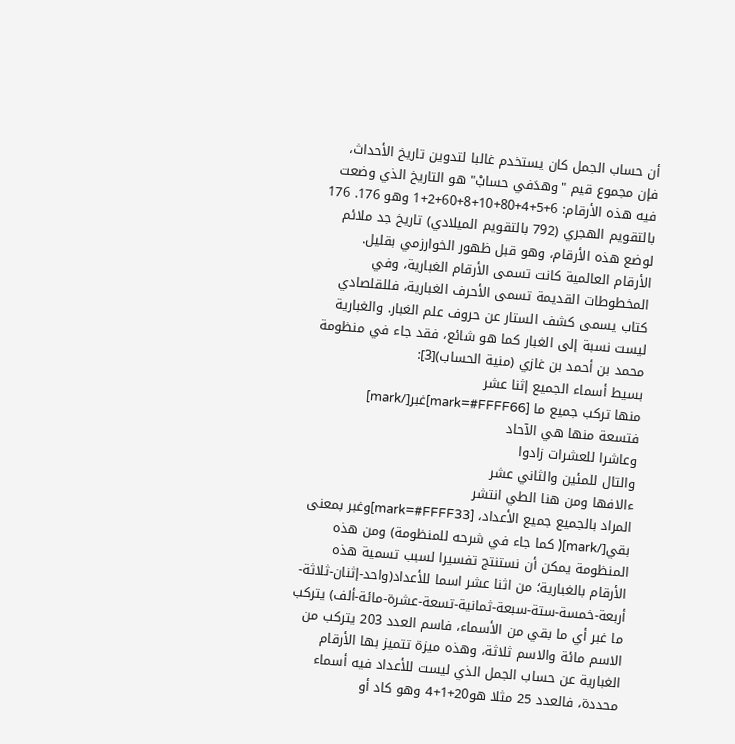أن حساب الجمل كان يستخدم غالبا لتدوين تاريخ الأحداث، فإن مجموع قيم "وهدَفي حسابْ" هو التاريخ الذي وضعت فيه هذه الأرقام: 6+5+4+80+10+8+60+2+1 وهو 176. 176 بالتقويم الهجري (792 بالتقويم الميلادي) تاريخ جد ملائم لوضع هذه الأرقام، وهو قبل ظهور الخوارزمي بقليل.
الأرقام العالمية كانت تسمى الأرقام الغبارية، وفي المخطوطات القديمة تسمى الأحرف الغبارية، فللقلصادي كتاب يسمى كشف الستار عن حروف علم الغبار. والغبارية ليست نسبة إلى الغبار كما هو شائع، فقد جاء في منظومة محمد بن أحمد بن غازي (منية الحساب)[3]:
بسيط أسماء الجميع إثنا عشر
منها تركب جميع ما [mark=#FFFF66]غبر[/mark]
فتسعة منها هي الآحاد
وعاشرا للعشرات زادوا
والتال للمئين والثاني عشر
ءالافها ومن هنا الطي انتشر
المراد بالجميع جميع الأعداد، [mark=#FFFF33]وغبر بمعنى بقي[/mark]( كما جاء في شرحه للمنظومة) ومن هذه المنظومة يمكن أن نستنتج تفسيرا لسبب تسمية هذه الأرقام بالغبارية؛ من اثنا عشر اسما للأعداد(واحد-إثنان-ثلاثة-أربعة-خمسة-ستة-سبعة-ثمانية-تسعة-عشرة-مائة-ألف) يتركب ما غبر أي ما بقي من الأسماء، فاسم العدد 203 يتركب من الاسم مائة والاسم ثلاثة، وهذه ميزة تتميز بها الأرقام الغبارية عن حساب الجمل الذي ليست للأعداد فيه أسماء محددة، فالعدد 25 مثلا هو20+1+4 وهو كاد أو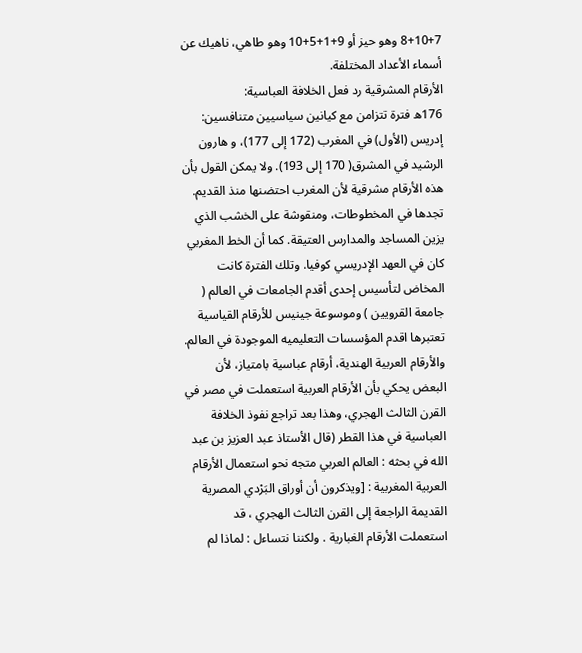8+10+7 وهو حيز أو 9+1+5+10 وهو طاهي، ناهيك عن أسماء الأعداد المختلفة.
الأرقام المشرقية رد فعل الخلافة العباسية:
176ه فترة تتزامن مع كيانين سياسيين متنافسين: إدريس (الأول) في المغرب (172 إلى 177)، و هارون الرشيد في المشرق( 170 إلى 193). ولا يمكن القول بأن هذه الأرقام مشرقية لأن المغرب احتضنها منذ القديم. تجدها في المخطوطات، ومنقوشة على الخشب الذي يزين المساجد والمدارس العتيقة. كما أن الخط المغربي كان في العهد الإدريسي كوفيا. وتلك الفترة كانت المخاض لتأسيس إحدى أقدم الجامعات في العالم ( جامعة القرويين ) وموسوعة جينيس للأرقام القياسية تعتبرها اقدم المؤسسات التعليميه الموجودة في العالم. والأرقام العربية الهندية، أرقام عباسية بامتياز، لأن البعض يحكي بأن الأرقام العربية استعملت في مصر في القرن الثالث الهجري، وهذا بعد تراجع نفوذ الخلافة العباسية في هذا القطر (قال الأستاذ عبد العزيز بن عبد الله في بحثه : العالم العربي متجه نحو استعمال الأرقام العربية المغربية : [ويذكرون أن أوراق البَرْدي المصرية القديمة الراجعة إلى القرن الثالث الهجري ، قد استعملت الأرقام الغبارية . ولكننا نتساءل : لماذا لم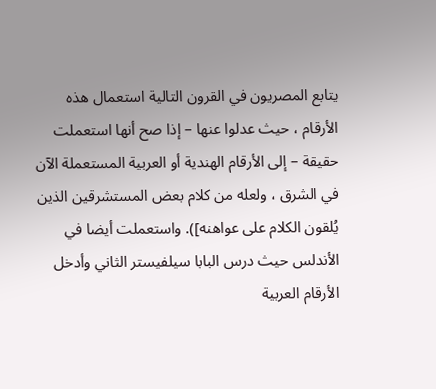يتابع المصريون في القرون التالية استعمال هذه الأرقام ، حيث عدلوا عنها – إذا صح أنها استعملت حقيقة – إلى الأرقام الهندية أو العربية المستعملة الآن في الشرق ، ولعله من كلام بعض المستشرقين الذين يُلقون الكلام على عواهنه]). واستعملت أيضا في الأندلس حيث درس البابا سيلفيستر الثاني وأدخل الأرقام العربية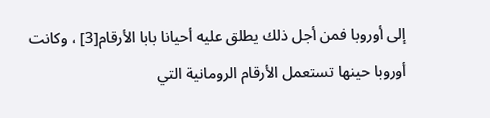إلى أوروبا فمن أجل ذلك يطلق عليه أحيانا بابا الأرقام[3] ، وكانت أوروبا حينها تستعمل الأرقام الرومانية التي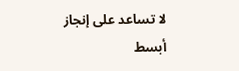لا تساعد على إنجاز أبسط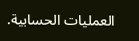العمليات الحسابية.